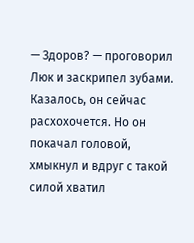— Здоров? — проговорил Люк и заскрипел зубами. Казалось, он сейчас расхохочется. Но он покачал головой, хмыкнул и вдруг с такой силой хватил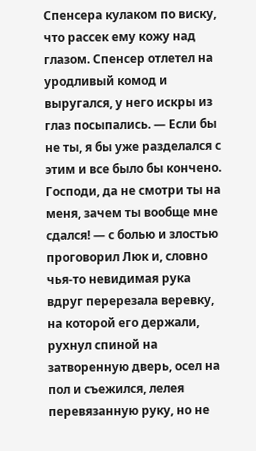Спенсера кулаком по виску, что рассек ему кожу над глазом. Спенсер отлетел на уродливый комод и выругался, у него искры из глаз посыпались. — Если бы не ты, я бы уже разделался с этим и все было бы кончено. Господи, да не смотри ты на меня, зачем ты вообще мне сдался! — с болью и злостью проговорил Люк и, словно чья-то невидимая рука вдруг перерезала веревку, на которой его держали, рухнул спиной на затворенную дверь, осел на пол и съежился, лелея перевязанную руку, но не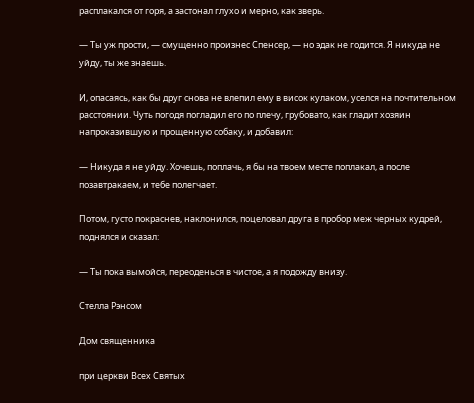расплакался от горя, а застонал глухо и мерно, как зверь.

— Ты уж прости, — смущенно произнес Спенсер, — но эдак не годится. Я никуда не уйду, ты же знаешь.

И, опасаясь, как бы друг снова не влепил ему в висок кулаком, уселся на почтительном расстоянии. Чуть погодя погладил его по плечу, грубовато, как гладит хозяин напроказившую и прощенную собаку, и добавил:

— Никуда я не уйду. Хочешь, поплачь, я бы на твоем месте поплакал, а после позавтракаем, и тебе полегчает.

Потом, густо покраснев, наклонился, поцеловал друга в пробор меж черных кудрей, поднялся и сказал:

— Ты пока вымойся, переоденься в чистое, а я подожду внизу.

Стелла Рэнсом

Дом священника

при церкви Всех Святых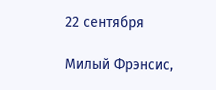22 сентября

Милый Фрэнсис,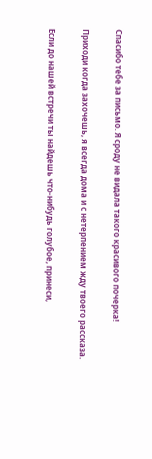Спасибо тебе за письмо. Я сроду не видала такого красивого почерка!

Приходи когда захочешь, я всегда дома и с нетерпением жду твоего рассказа.

Если до нашей встречи ты найдешь что-нибудь голубое, принеси,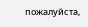пожалуйста,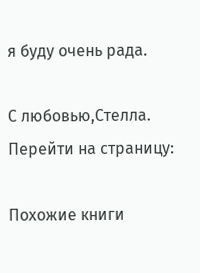я буду очень рада.

С любовью,Стелла.
Перейти на страницу:

Похожие книги